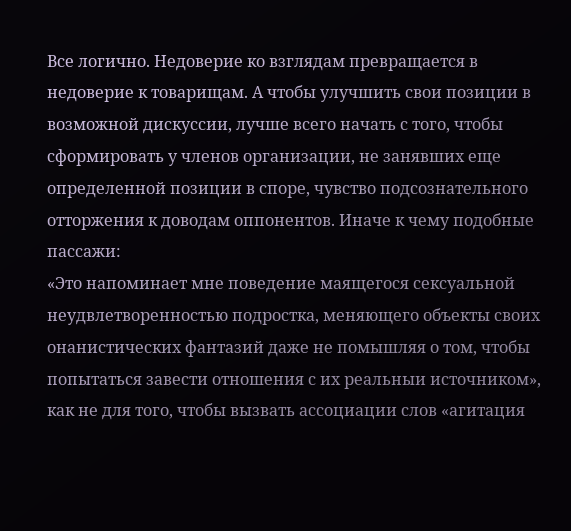Все логично. Недоверие ко взглядам превращается в недоверие к товарищам. А чтобы улучшить свои позиции в возможной дискуссии, лучше всего начать с того, чтобы сформировать у членов организации, не занявших еще определенной позиции в споре, чувство подсознательного отторжения к доводам оппонентов. Иначе к чему подобные пассажи:
«Это напоминает мне поведение маящегося сексуальной неудвлетворенностью подростка, меняющего объекты своих онанистических фантазий даже не помышляя о том, чтобы попытаться завести отношения с их реальныи источником»,
как не для того, чтобы вызвать ассоциации слов «агитация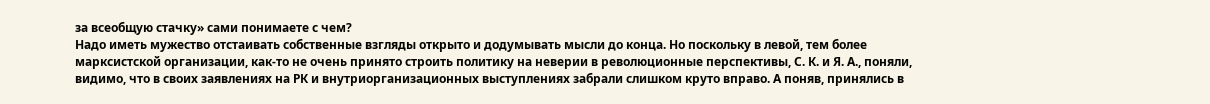за всеобщую стачку» сами понимаете с чем?
Надо иметь мужество отстаивать собственные взгляды открыто и додумывать мысли до конца. Но поскольку в левой, тем более марксистской организации, как-то не очень принято строить политику на неверии в революционные перспективы, С. К. и Я. А., поняли, видимо, что в своих заявлениях на РК и внутриорганизационных выступлениях забрали слишком круто вправо. А поняв, принялись в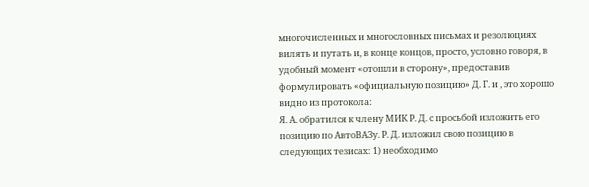многочисленных и многословных письмах и резолюциях вилять и путать и, в конце концов, просто, условно говоря, в удобный момент «отошли в сторону», предоставив формулировать «официальную позицию» Д. Г. и , это хорошо видно из протокола:
Я. А. обратился к члену МИК Р. Д. с просьбой изложить его позицию по АвтоВАЗу. Р. Д. изложил свою позицию в следующих тезисах: 1) необходимо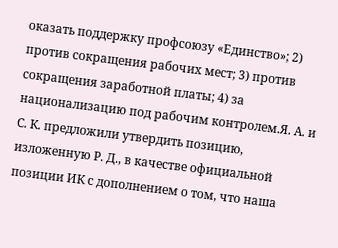оказать поддержку профсоюзу «Единство»; 2) против сокращения рабочих мест; 3) против сокращения заработной платы; 4) за национализацию под рабочим контролем.Я. А. и С. К. предложили утвердить позицию, изложенную Р. Д., в качестве официальной позиции ИК с дополнением о том, что наша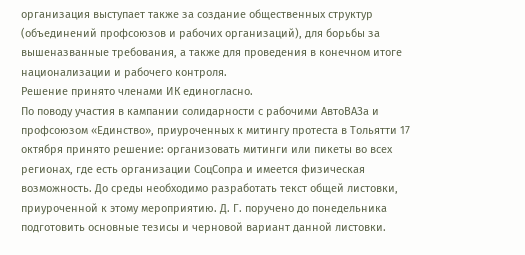организация выступает также за создание общественных структур (объединений профсоюзов и рабочих организаций), для борьбы за вышеназванные требования, а также для проведения в конечном итоге национализации и рабочего контроля.
Решение принято членами ИК единогласно.
По поводу участия в кампании солидарности с рабочими АвтоВАЗа и профсоюзом «Единство», приуроченных к митингу протеста в Тольятти 17 октября принято решение: организовать митинги или пикеты во всех регионах, где есть организации СоцСопра и имеется физическая возможность. До среды необходимо разработать текст общей листовки, приуроченной к этому мероприятию. Д. Г. поручено до понедельника подготовить основные тезисы и черновой вариант данной листовки.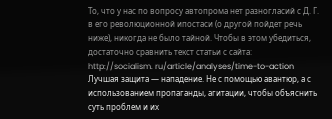То, что у нас по вопросу автопрома нет разногласий с Д. Г. в его революционной ипостаси (о другой пойдет речь ниже), никогда не было тайной. Чтобы в этом убедиться, достаточно сравнить текст статьи с сайта:
http://socialism. ru/article/analyses/time-to-action
Лучшая защита — нападение. Не с помощью авантюр, а с использованием пропаганды, агитации, чтобы объяснить суть проблем и их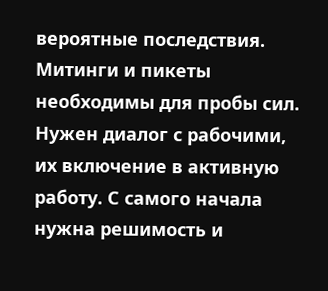вероятные последствия. Митинги и пикеты необходимы для пробы сил. Нужен диалог с рабочими, их включение в активную работу. С самого начала нужна решимость и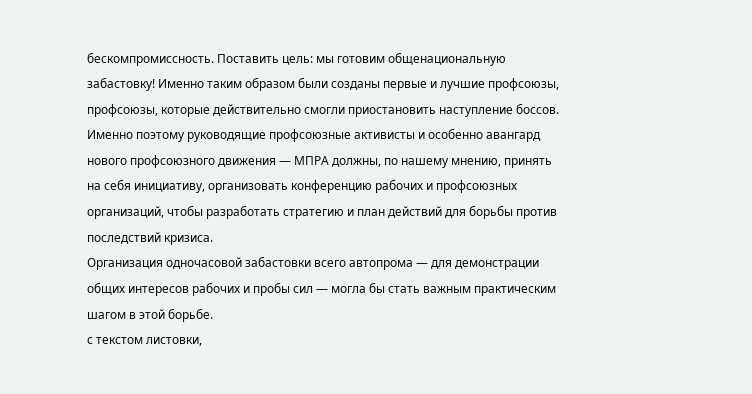бескомпромиссность. Поставить цель: мы готовим общенациональную забастовку! Именно таким образом были созданы первые и лучшие профсоюзы, профсоюзы, которые действительно смогли приостановить наступление боссов.
Именно поэтому руководящие профсоюзные активисты и особенно авангард нового профсоюзного движения — МПРА должны, по нашему мнению, принять на себя инициативу, организовать конференцию рабочих и профсоюзных организаций, чтобы разработать стратегию и план действий для борьбы против последствий кризиса.
Организация одночасовой забастовки всего автопрома — для демонстрации общих интересов рабочих и пробы сил — могла бы стать важным практическим шагом в этой борьбе.
с текстом листовки,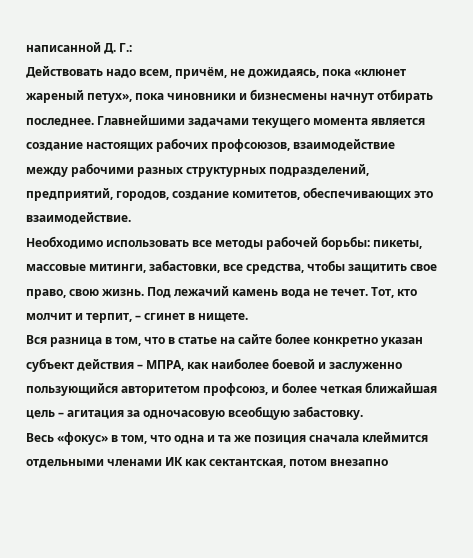написанной Д. Г.:
Действовать надо всем, причём, не дожидаясь, пока «клюнет жареный петух», пока чиновники и бизнесмены начнут отбирать последнее. Главнейшими задачами текущего момента является создание настоящих рабочих профсоюзов, взаимодействие между рабочими разных структурных подразделений, предприятий, городов, создание комитетов, обеспечивающих это взаимодействие.
Необходимо использовать все методы рабочей борьбы: пикеты, массовые митинги, забастовки, все средства, чтобы защитить свое право, свою жизнь. Под лежачий камень вода не течет. Тот, кто молчит и терпит, – сгинет в нищете.
Вся разница в том, что в статье на сайте более конкретно указан субъект действия – МПРА, как наиболее боевой и заслуженно пользующийся авторитетом профсоюз, и более четкая ближайшая цель – агитация за одночасовую всеобщую забастовку.
Весь «фокус» в том, что одна и та же позиция сначала клеймится отдельными членами ИК как сектантская, потом внезапно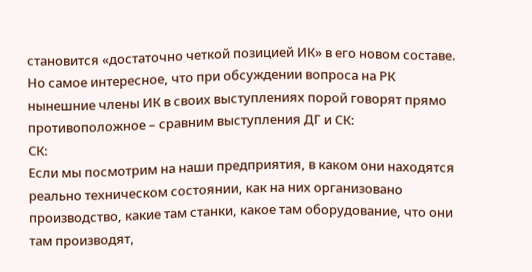становится «достаточно четкой позицией ИК» в его новом составе. Но самое интересное, что при обсуждении вопроса на РК нынешние члены ИК в своих выступлениях порой говорят прямо противоположное – сравним выступления ДГ и СК:
СК:
Если мы посмотрим на наши предприятия, в каком они находятся реально техническом состоянии, как на них организовано производство, какие там станки, какое там оборудование, что они там производят,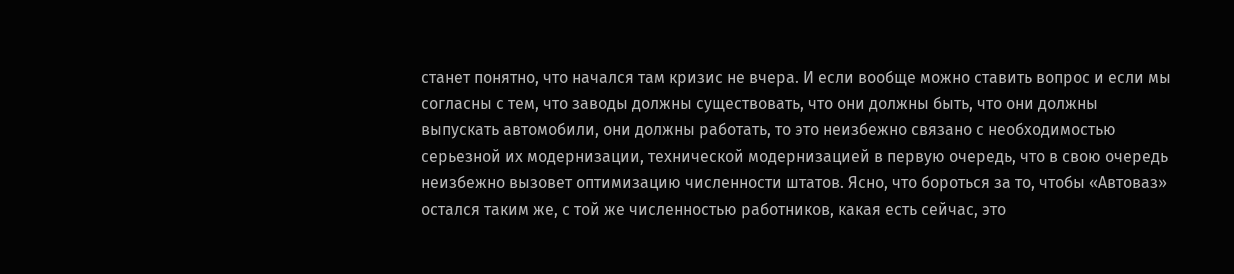станет понятно, что начался там кризис не вчера. И если вообще можно ставить вопрос и если мы согласны с тем, что заводы должны существовать, что они должны быть, что они должны выпускать автомобили, они должны работать, то это неизбежно связано с необходимостью серьезной их модернизации, технической модернизацией в первую очередь, что в свою очередь неизбежно вызовет оптимизацию численности штатов. Ясно, что бороться за то, чтобы «Автоваз» остался таким же, с той же численностью работников, какая есть сейчас, это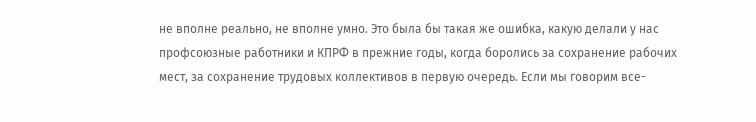не вполне реально, не вполне умно. Это была бы такая же ошибка, какую делали у нас профсоюзные работники и КПРФ в прежние годы, когда боролись за сохранение рабочих мест, за сохранение трудовых коллективов в первую очередь. Если мы говорим все-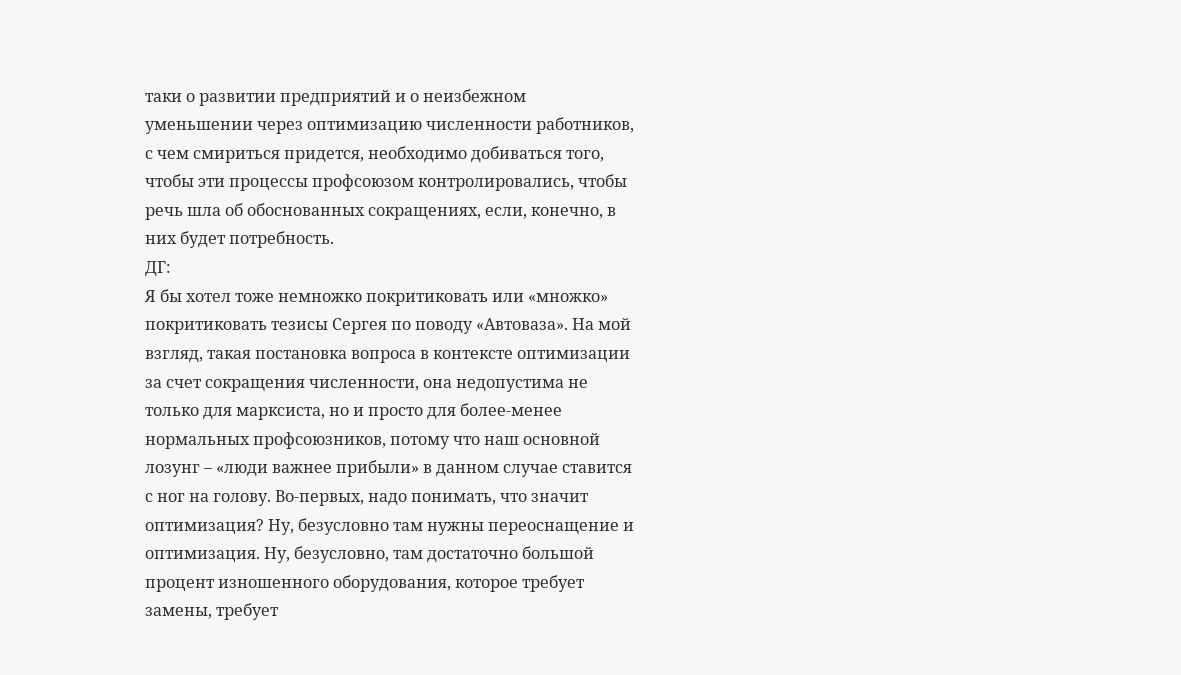таки о развитии предприятий и о неизбежном уменьшении через оптимизацию численности работников, с чем смириться придется, необходимо добиваться того, чтобы эти процессы профсоюзом контролировались, чтобы речь шла об обоснованных сокращениях, если, конечно, в них будет потребность.
ДГ:
Я бы хотел тоже немножко покритиковать или «множко» покритиковать тезисы Сергея по поводу «Автоваза». На мой взгляд, такая постановка вопроса в контексте оптимизации за счет сокращения численности, она недопустима не только для марксиста, но и просто для более-менее нормальных профсоюзников, потому что наш основной лозунг – «люди важнее прибыли» в данном случае ставится с ног на голову. Во-первых, надо понимать, что значит оптимизация? Ну, безусловно там нужны переоснащение и оптимизация. Ну, безусловно, там достаточно большой процент изношенного оборудования, которое требует замены, требует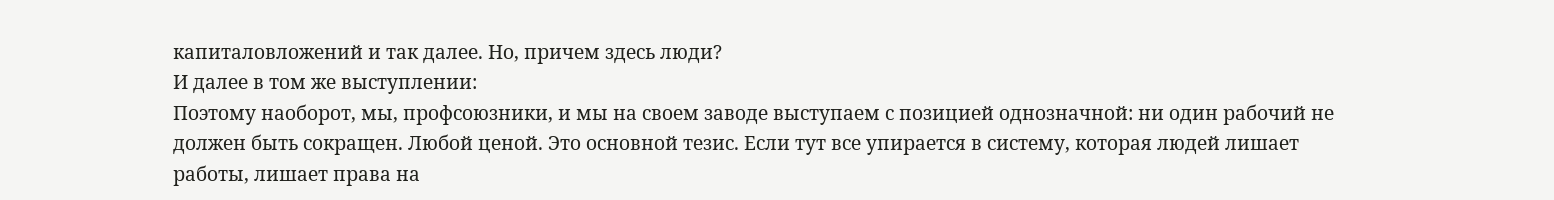капиталовложений и так далее. Но, причем здесь люди?
И далее в том же выступлении:
Поэтому наоборот, мы, профсоюзники, и мы на своем заводе выступаем с позицией однозначной: ни один рабочий не должен быть сокращен. Любой ценой. Это основной тезис. Если тут все упирается в систему, которая людей лишает работы, лишает права на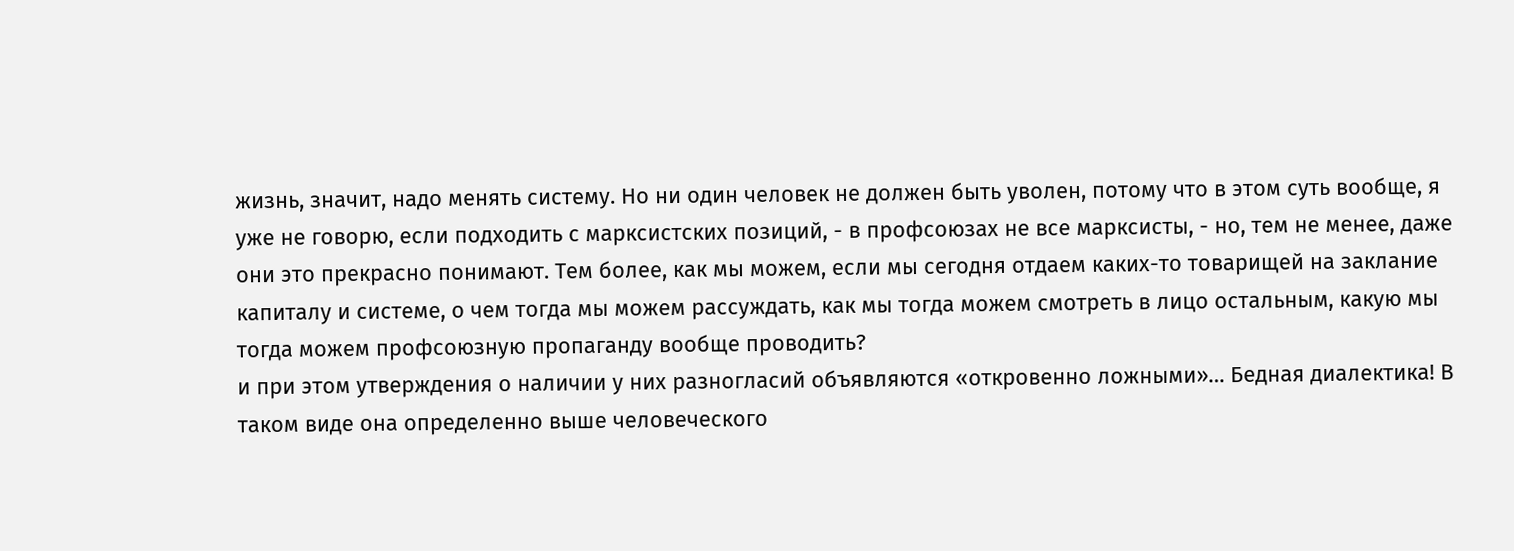жизнь, значит, надо менять систему. Но ни один человек не должен быть уволен, потому что в этом суть вообще, я уже не говорю, если подходить с марксистских позиций, - в профсоюзах не все марксисты, - но, тем не менее, даже они это прекрасно понимают. Тем более, как мы можем, если мы сегодня отдаем каких-то товарищей на заклание капиталу и системе, о чем тогда мы можем рассуждать, как мы тогда можем смотреть в лицо остальным, какую мы тогда можем профсоюзную пропаганду вообще проводить?
и при этом утверждения о наличии у них разногласий объявляются «откровенно ложными»… Бедная диалектика! В таком виде она определенно выше человеческого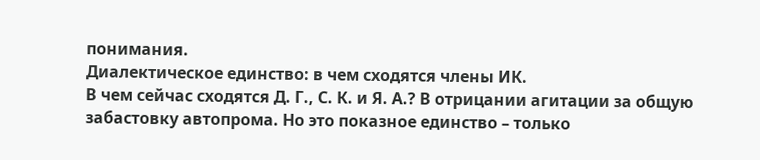понимания.
Диалектическое единство: в чем сходятся члены ИК.
В чем сейчас сходятся Д. Г., С. К. и Я. А.? В отрицании агитации за общую забастовку автопрома. Но это показное единство – только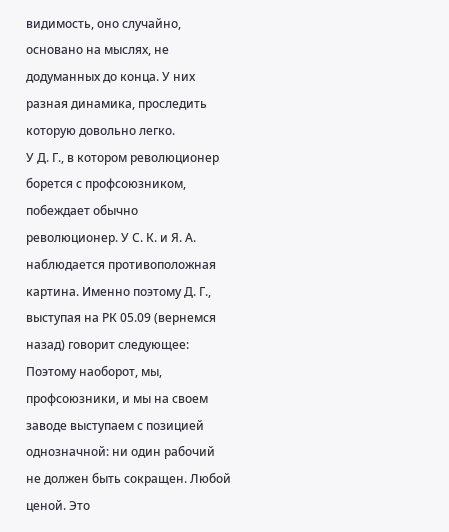видимость, оно случайно, основано на мыслях, не додуманных до конца. У них разная динамика, проследить которую довольно легко.
У Д. Г., в котором революционер борется с профсоюзником, побеждает обычно революционер. У С. К. и Я. А. наблюдается противоположная картина. Именно поэтому Д. Г., выступая на РК 05.09 (вернемся назад) говорит следующее:
Поэтому наоборот, мы, профсоюзники, и мы на своем заводе выступаем с позицией однозначной: ни один рабочий не должен быть сокращен. Любой ценой. Это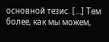основной тезис. […] Тем более, как мы можем,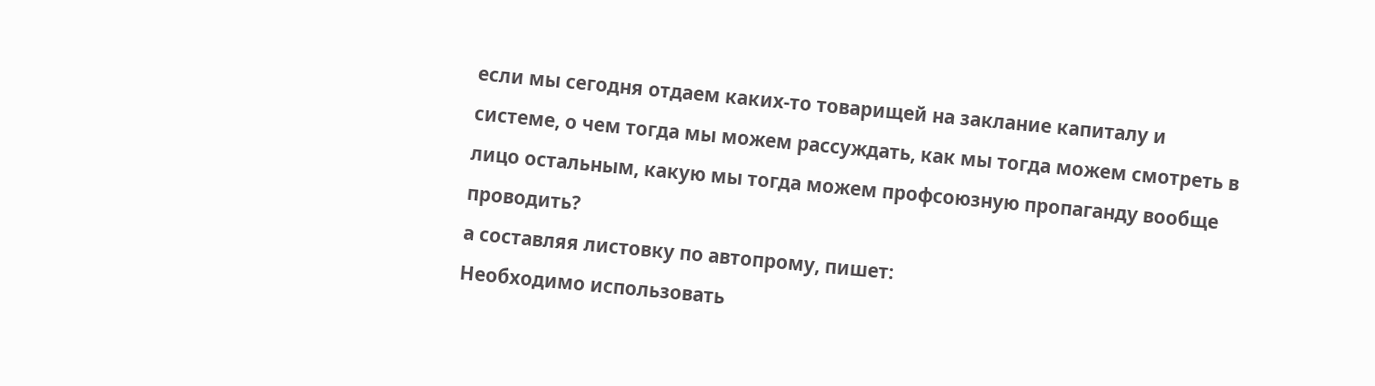если мы сегодня отдаем каких-то товарищей на заклание капиталу и системе, о чем тогда мы можем рассуждать, как мы тогда можем смотреть в лицо остальным, какую мы тогда можем профсоюзную пропаганду вообще проводить?
а составляя листовку по автопрому, пишет:
Необходимо использовать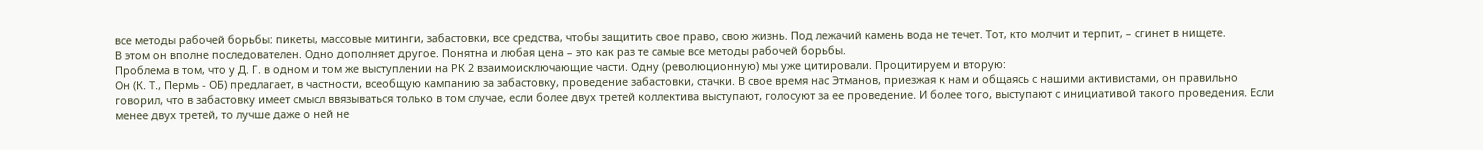все методы рабочей борьбы: пикеты, массовые митинги, забастовки, все средства, чтобы защитить свое право, свою жизнь. Под лежачий камень вода не течет. Тот, кто молчит и терпит, – сгинет в нищете.
В этом он вполне последователен. Одно дополняет другое. Понятна и любая цена – это как раз те самые все методы рабочей борьбы.
Проблема в том, что у Д. Г. в одном и том же выступлении на РК 2 взаимоисключающие части. Одну (революционную) мы уже цитировали. Процитируем и вторую:
Он (К. Т., Пермь - ОБ) предлагает, в частности, всеобщую кампанию за забастовку, проведение забастовки, стачки. В свое время нас Этманов, приезжая к нам и общаясь с нашими активистами, он правильно говорил, что в забастовку имеет смысл ввязываться только в том случае, если более двух третей коллектива выступают, голосуют за ее проведение. И более того, выступают с инициативой такого проведения. Если менее двух третей, то лучше даже о ней не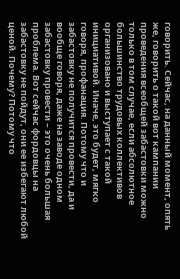говорить. Сейчас, на данный момент, опять же, говорить о такой вот кампании проведения всеобщей забастовки можно только в том случае, если абсолютное большинство трудовых коллективов организовано и выступает с такой инициативой. Иначе, это будет, мягко говоря, профанация. Потому что и забастовку не получится провести, да и вообще говоря, даже на заводе одном забастовку провести – это очень большая проблема. Вот сейчас фордовцы на забастовку не пойдут, они ее избегают любой ценой. Почему? Потому что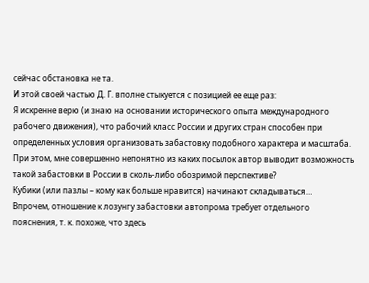сейчас обстановка не та.
И этой своей частью Д. Г. вполне стыкуется с позицией ее еще раз:
Я искренне верю (и знаю на основании исторического опыта международного рабочего движения), что рабочий класс России и других стран способен при определенных условия организовать забастовку подобного характера и масштаба. При этом, мне совершенно непонятно из каких посылок автор выводит возможность такой забастовки в России в сколь-либо обозримой перспективе?
Кубики (или пазлы – кому как больше нравится) начинают складываться…
Впрочем, отношение к лозунгу забастовки автопрома требует отдельного пояснения, т. к. похоже, что здесь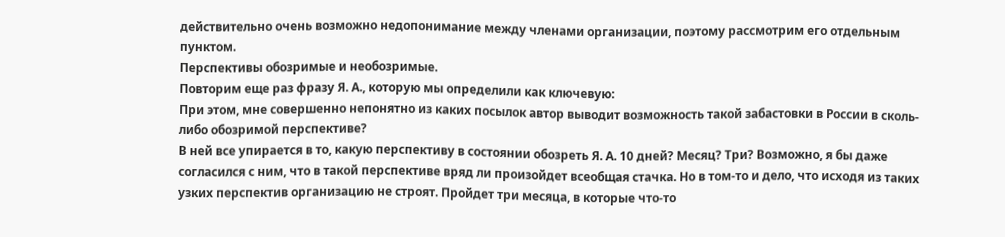действительно очень возможно недопонимание между членами организации, поэтому рассмотрим его отдельным пунктом.
Перспективы обозримые и необозримые.
Повторим еще раз фразу Я. А., которую мы определили как ключевую:
При этом, мне совершенно непонятно из каких посылок автор выводит возможность такой забастовки в России в сколь-либо обозримой перспективе?
В ней все упирается в то, какую перспективу в состоянии обозреть Я. А. 10 дней? Месяц? Три? Возможно, я бы даже согласился с ним, что в такой перспективе вряд ли произойдет всеобщая стачка. Но в том-то и дело, что исходя из таких узких перспектив организацию не строят. Пройдет три месяца, в которые что-то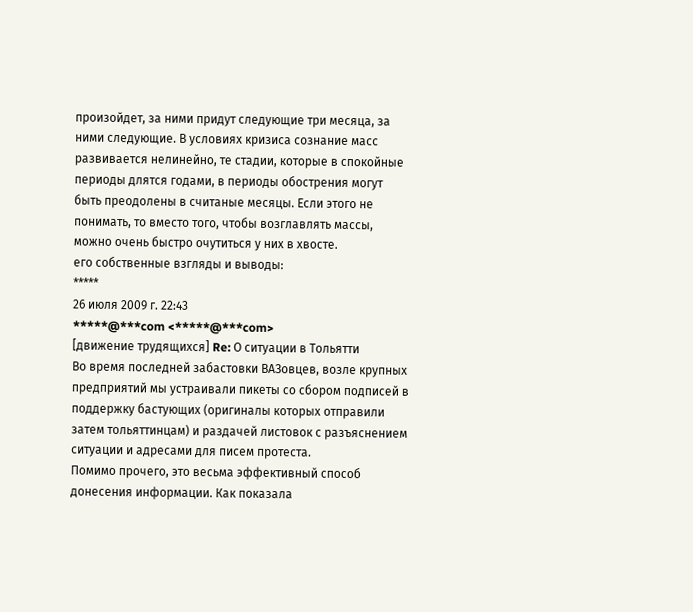произойдет, за ними придут следующие три месяца, за ними следующие. В условиях кризиса сознание масс развивается нелинейно, те стадии, которые в спокойные периоды длятся годами, в периоды обострения могут быть преодолены в считаные месяцы. Если этого не понимать, то вместо того, чтобы возглавлять массы, можно очень быстро очутиться у них в хвосте.
его собственные взгляды и выводы:
*****
26 июля 2009 г. 22:43
*****@***com <*****@***com>
[движение трудящихся] Re: О ситуации в Тольятти
Во время последней забастовки ВАЗовцев, возле крупных предприятий мы устраивали пикеты со сбором подписей в поддержку бастующих (оригиналы которых отправили затем тольяттинцам) и раздачей листовок с разъяснением ситуации и адресами для писем протеста.
Помимо прочего, это весьма эффективный способ донесения информации. Как показала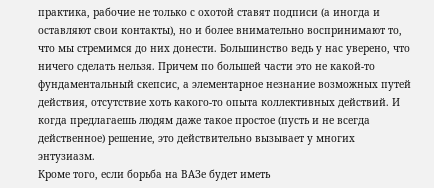практика, рабочие не только с охотой ставят подписи (а иногда и оставляют свои контакты), но и более внимательно воспринимают то, что мы стремимся до них донести. Большинство ведь у нас уверено, что ничего сделать нельзя. Причем по большей части это не какой-то фундаментальный скепсис, а элементарное незнание возможных путей действия, отсутствие хоть какого-то опыта коллективных действий. И когда предлагаешь людям даже такое простое (пусть и не всегда действенное) решение, это действительно вызывает у многих энтузиазм.
Кроме того, если борьба на ВАЗе будет иметь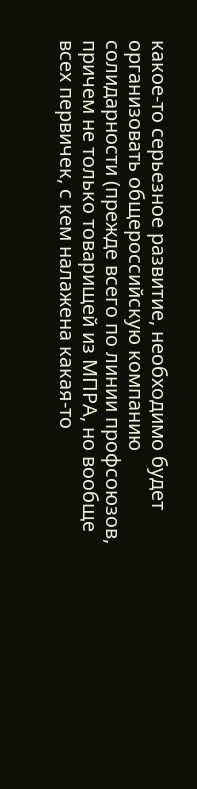какое-то серьезное развитие, необходимо будет организовать общероссийскую компанию солидарности (прежде всего по линии профсоюзов, причем не только товарищей из МПРА, но вообще всех первичек, с кем налажена какая-то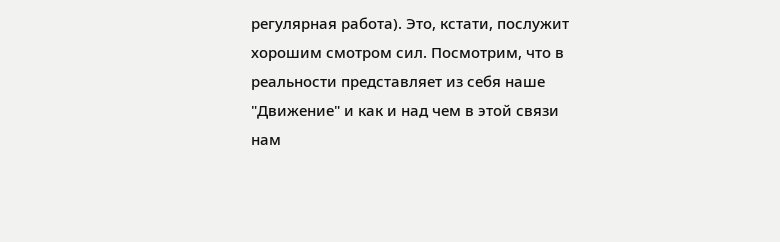регулярная работа). Это, кстати, послужит хорошим смотром сил. Посмотрим, что в реальности представляет из себя наше "Движение" и как и над чем в этой связи нам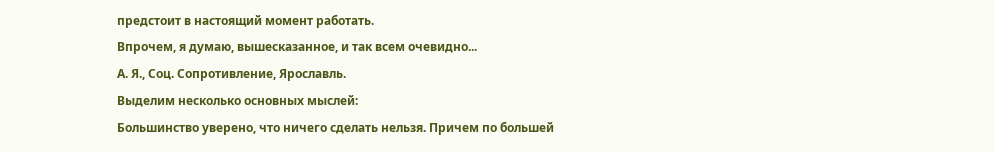предстоит в настоящий момент работать.
Впрочем, я думаю, вышесказанное, и так всем очевидно...
А. Я., Соц. Сопротивление, Ярославль.
Выделим несколько основных мыслей:
Большинство уверено, что ничего сделать нельзя. Причем по большей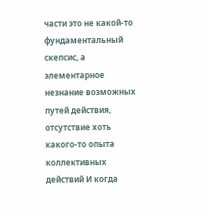части это не какой-то фундаментальный скепсис, а элементарное незнание возможных путей действия, отсутствие хоть какого-то опыта коллективных действий И когда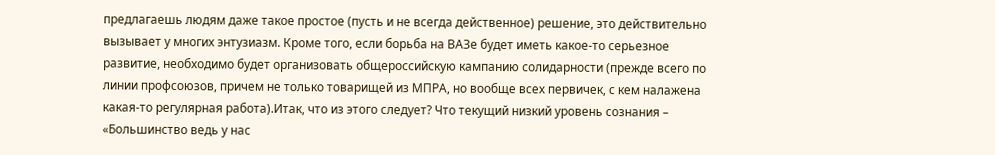предлагаешь людям даже такое простое (пусть и не всегда действенное) решение, это действительно вызывает у многих энтузиазм. Кроме того, если борьба на ВАЗе будет иметь какое-то серьезное развитие, необходимо будет организовать общероссийскую кампанию солидарности (прежде всего по линии профсоюзов, причем не только товарищей из МПРА, но вообще всех первичек, с кем налажена какая-то регулярная работа).Итак, что из этого следует? Что текущий низкий уровень сознания – «Большинство ведь у нас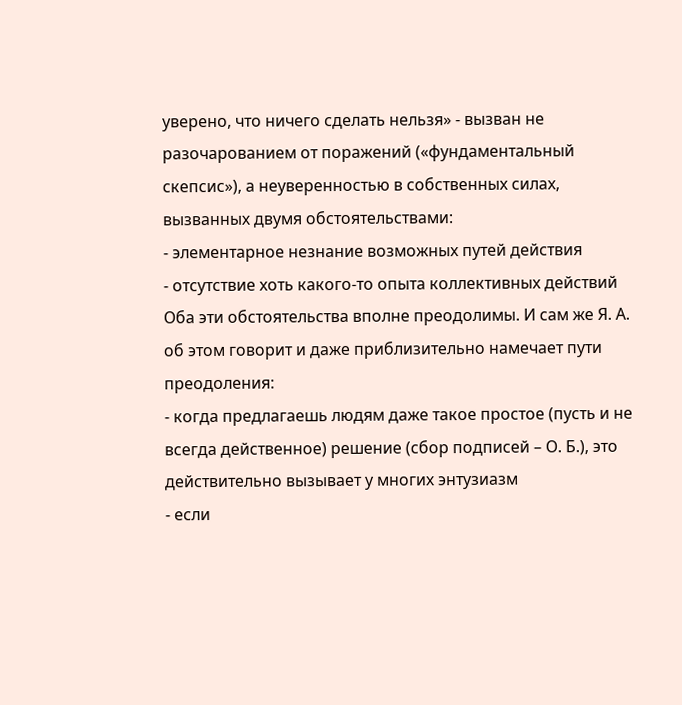уверено, что ничего сделать нельзя» - вызван не разочарованием от поражений («фундаментальный скепсис»), а неуверенностью в собственных силах, вызванных двумя обстоятельствами:
- элементарное незнание возможных путей действия
- отсутствие хоть какого-то опыта коллективных действий
Оба эти обстоятельства вполне преодолимы. И сам же Я. А. об этом говорит и даже приблизительно намечает пути преодоления:
- когда предлагаешь людям даже такое простое (пусть и не всегда действенное) решение (сбор подписей – О. Б.), это действительно вызывает у многих энтузиазм
- если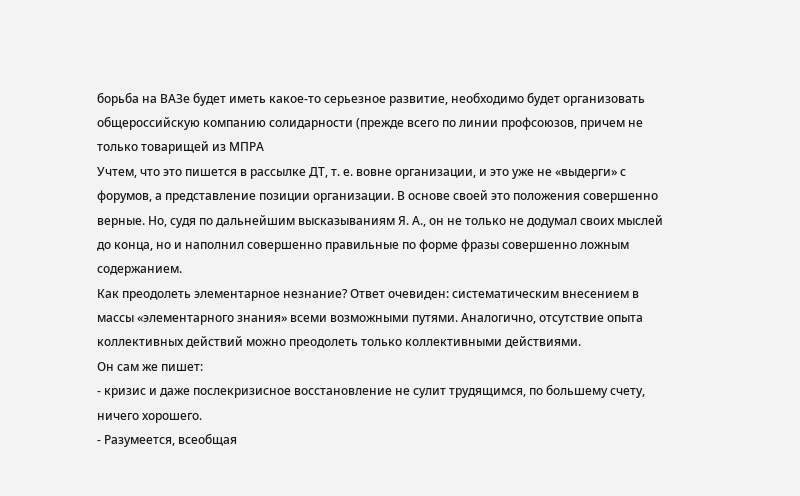борьба на ВАЗе будет иметь какое-то серьезное развитие, необходимо будет организовать общероссийскую компанию солидарности (прежде всего по линии профсоюзов, причем не только товарищей из МПРА
Учтем, что это пишется в рассылке ДТ, т. е. вовне организации, и это уже не «выдерги» с форумов, а представление позиции организации. В основе своей это положения совершенно верные. Но, судя по дальнейшим высказываниям Я. А., он не только не додумал своих мыслей до конца, но и наполнил совершенно правильные по форме фразы совершенно ложным содержанием.
Как преодолеть элементарное незнание? Ответ очевиден: систематическим внесением в массы «элементарного знания» всеми возможными путями. Аналогично, отсутствие опыта коллективных действий можно преодолеть только коллективными действиями.
Он сам же пишет:
- кризис и даже послекризисное восстановление не сулит трудящимся, по большему счету, ничего хорошего.
- Разумеется, всеобщая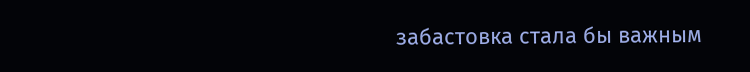забастовка стала бы важным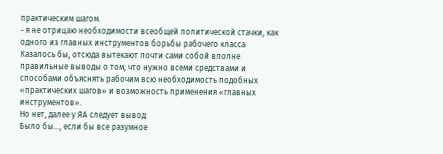практическим шагом.
- я не отрицаю необходимости всеобщей политической стачки, как одного из главных инструментов борьбы рабочего класса
Казалось бы, отсюда вытекают почти сами собой вполне правильные выводы о том, что нужно всеми средствами и способами объяснять рабочим всю необходимость подобных «практических шагов» и возможность применения «главных инструментов».
Но нет, далее у ЯА следует вывод:
Было бы..., если бы все разумное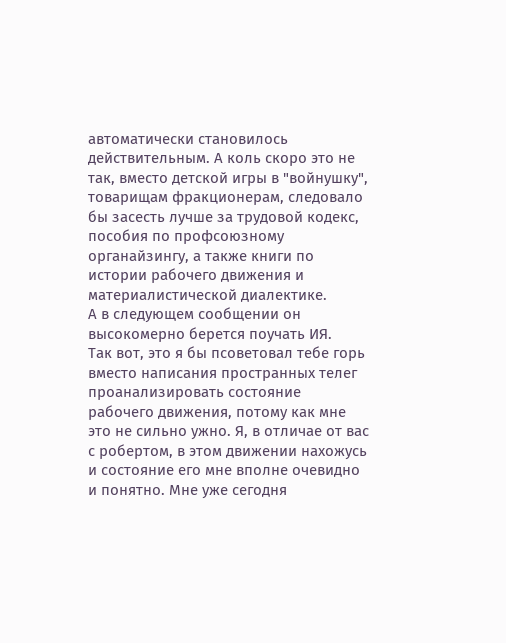автоматически становилось действительным. А коль скоро это не так, вместо детской игры в "войнушку", товарищам фракционерам, следовало бы засесть лучше за трудовой кодекс, пособия по профсоюзному органайзингу, а также книги по истории рабочего движения и материалистической диалектике.
А в следующем сообщении он высокомерно берется поучать ИЯ.
Так вот, это я бы псоветовал тебе горь вместо написания пространных телег проанализировать состояние рабочего движения, потому как мне это не сильно ужно. Я, в отличае от вас с робертом, в этом движении нахожусь и состояние его мне вполне очевидно и понятно. Мне уже сегодня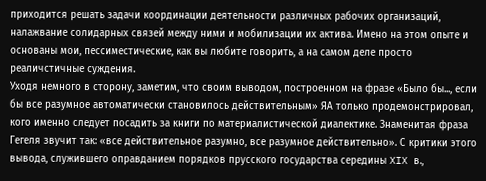приходится решать задачи координации деятельности различных рабочих организаций, налажвание солидарных связей между ними и мобилизации их актива. Имено на этом опыте и основаны мои, пессиместические, как вы любите говорить, а на самом деле просто реаличстичные суждения.
Уходя немного в сторону, заметим, что своим выводом, построенном на фразе «Было бы..., если бы все разумное автоматически становилось действительным» ЯА только продемонстрировал, кого именно следует посадить за книги по материалистической диалектике. Знаменитая фраза Гегеля звучит так: «все действительное разумно, все разумное действительно». С критики этого вывода, служившего оправданием порядков прусского государства середины XIX в.,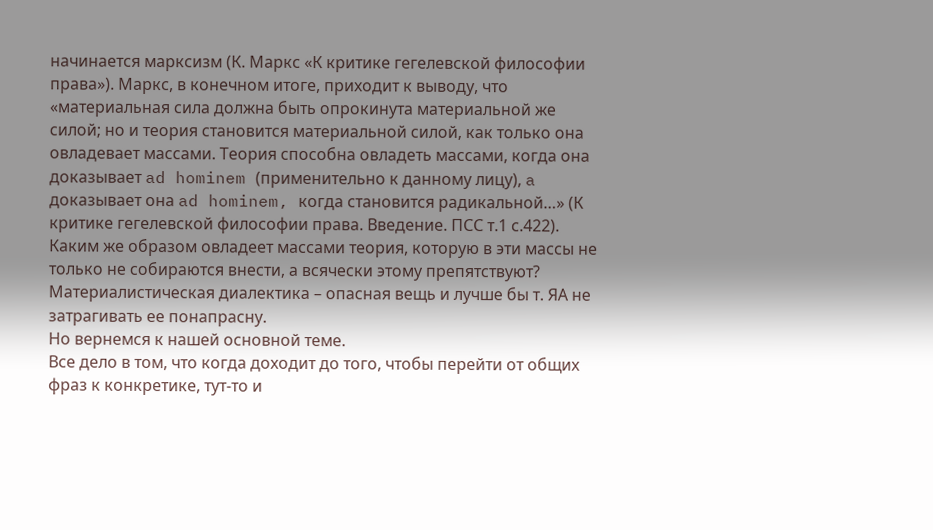начинается марксизм (К. Маркс «К критике гегелевской философии права»). Маркс, в конечном итоге, приходит к выводу, что «материальная сила должна быть опрокинута материальной же силой; но и теория становится материальной силой, как только она овладевает массами. Теория способна овладеть массами, когда она доказывает ad hominem (применительно к данному лицу), a доказывает она ad hominem, когда становится радикальной…» (К критике гегелевской философии права. Введение. ПСС т.1 с.422). Каким же образом овладеет массами теория, которую в эти массы не только не собираются внести, а всячески этому препятствуют? Материалистическая диалектика – опасная вещь и лучше бы т. ЯА не затрагивать ее понапрасну.
Но вернемся к нашей основной теме.
Все дело в том, что когда доходит до того, чтобы перейти от общих фраз к конкретике, тут-то и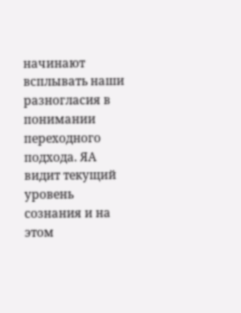начинают всплывать наши разногласия в понимании переходного подхода. ЯА видит текущий уровень сознания и на этом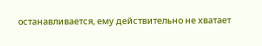останавливается, ему действительно не хватает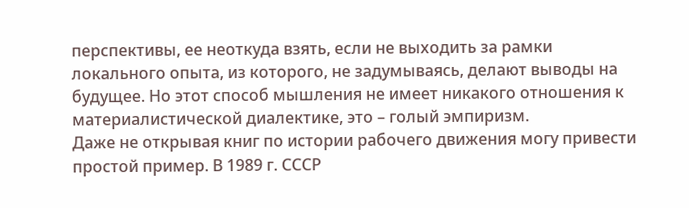перспективы, ее неоткуда взять, если не выходить за рамки локального опыта, из которого, не задумываясь, делают выводы на будущее. Но этот способ мышления не имеет никакого отношения к материалистической диалектике, это – голый эмпиризм.
Даже не открывая книг по истории рабочего движения могу привести простой пример. В 1989 г. СССР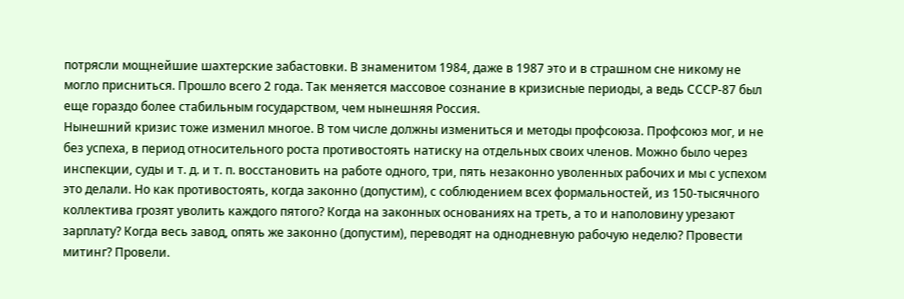потрясли мощнейшие шахтерские забастовки. В знаменитом 1984, даже в 1987 это и в страшном сне никому не могло присниться. Прошло всего 2 года. Так меняется массовое сознание в кризисные периоды, а ведь СССР-87 был еще гораздо более стабильным государством, чем нынешняя Россия.
Нынешний кризис тоже изменил многое. В том числе должны измениться и методы профсоюза. Профсоюз мог, и не без успеха, в период относительного роста противостоять натиску на отдельных своих членов. Можно было через инспекции, суды и т. д. и т. п. восстановить на работе одного, три, пять незаконно уволенных рабочих и мы с успехом это делали. Но как противостоять, когда законно (допустим), с соблюдением всех формальностей, из 150-тысячного коллектива грозят уволить каждого пятого? Когда на законных основаниях на треть, а то и наполовину урезают зарплату? Когда весь завод, опять же законно (допустим), переводят на однодневную рабочую неделю? Провести митинг? Провели.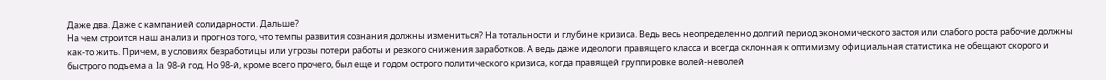Даже два. Даже с кампанией солидарности. Дальше?
На чем строится наш анализ и прогноз того, что темпы развития сознания должны измениться? На тотальности и глубине кризиса. Ведь весь неопределенно долгий период экономического застоя или слабого роста рабочие должны как-то жить. Причем, в условиях безработицы или угрозы потери работы и резкого снижения заработков. А ведь даже идеологи правящего класса и всегда склонная к оптимизму официальная статистика не обещают скорого и быстрого подъема a la 98-й год. Но 98-й, кроме всего прочего, был еще и годом острого политического кризиса, когда правящей группировке волей-неволей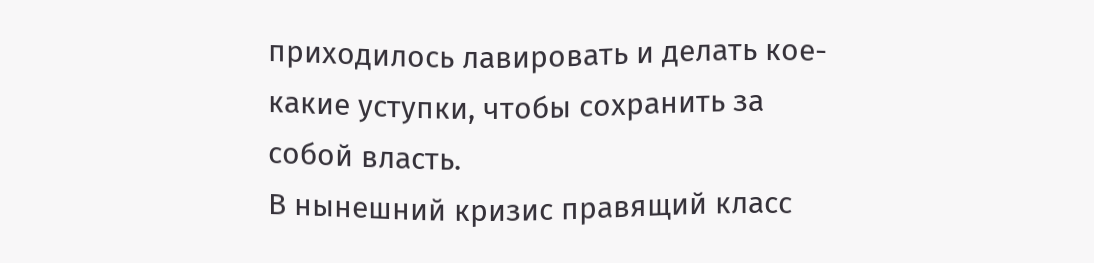приходилось лавировать и делать кое-какие уступки, чтобы сохранить за собой власть.
В нынешний кризис правящий класс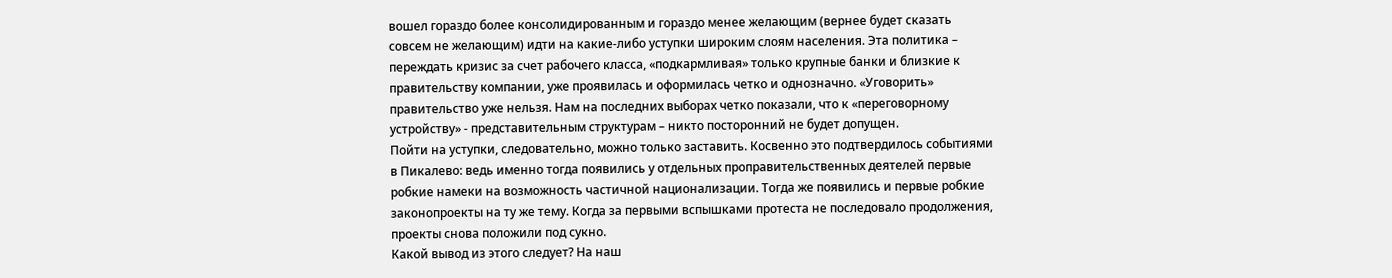вошел гораздо более консолидированным и гораздо менее желающим (вернее будет сказать совсем не желающим) идти на какие-либо уступки широким слоям населения. Эта политика – переждать кризис за счет рабочего класса, «подкармливая» только крупные банки и близкие к правительству компании, уже проявилась и оформилась четко и однозначно. «Уговорить» правительство уже нельзя. Нам на последних выборах четко показали, что к «переговорному устройству» - представительным структурам – никто посторонний не будет допущен.
Пойти на уступки, следовательно, можно только заставить. Косвенно это подтвердилось событиями в Пикалево: ведь именно тогда появились у отдельных проправительственных деятелей первые робкие намеки на возможность частичной национализации. Тогда же появились и первые робкие законопроекты на ту же тему. Когда за первыми вспышками протеста не последовало продолжения, проекты снова положили под сукно.
Какой вывод из этого следует? На наш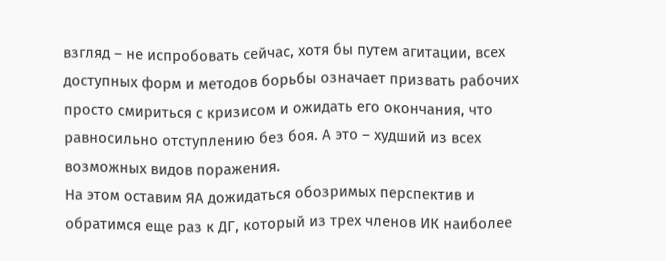взгляд – не испробовать сейчас, хотя бы путем агитации, всех доступных форм и методов борьбы означает призвать рабочих просто смириться с кризисом и ожидать его окончания, что равносильно отступлению без боя. А это – худший из всех возможных видов поражения.
На этом оставим ЯА дожидаться обозримых перспектив и обратимся еще раз к ДГ, который из трех членов ИК наиболее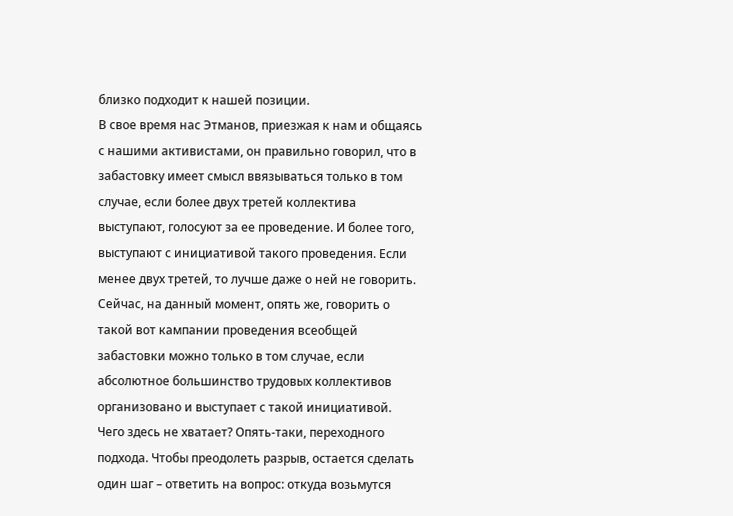близко подходит к нашей позиции.
В свое время нас Этманов, приезжая к нам и общаясь с нашими активистами, он правильно говорил, что в забастовку имеет смысл ввязываться только в том случае, если более двух третей коллектива выступают, голосуют за ее проведение. И более того, выступают с инициативой такого проведения. Если менее двух третей, то лучше даже о ней не говорить. Сейчас, на данный момент, опять же, говорить о такой вот кампании проведения всеобщей забастовки можно только в том случае, если абсолютное большинство трудовых коллективов организовано и выступает с такой инициативой.
Чего здесь не хватает? Опять-таки, переходного подхода. Чтобы преодолеть разрыв, остается сделать один шаг – ответить на вопрос: откуда возьмутся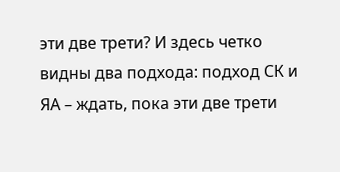эти две трети? И здесь четко видны два подхода: подход СК и ЯА – ждать, пока эти две трети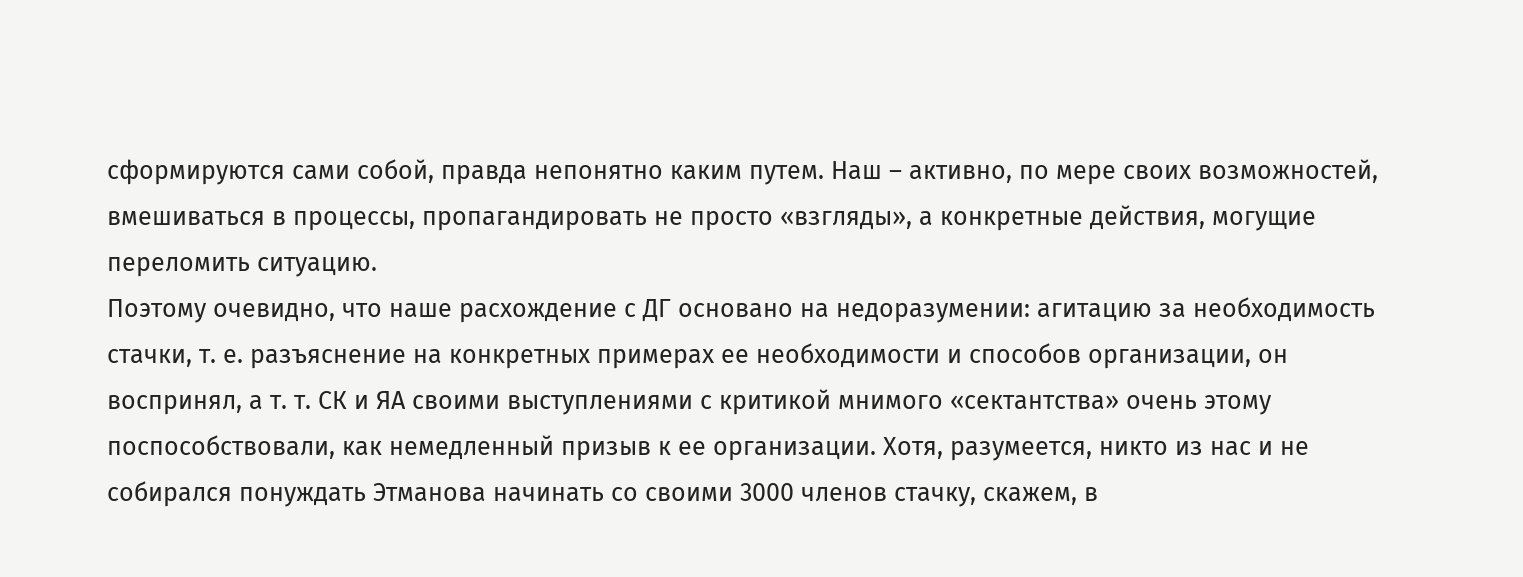сформируются сами собой, правда непонятно каким путем. Наш – активно, по мере своих возможностей, вмешиваться в процессы, пропагандировать не просто «взгляды», а конкретные действия, могущие переломить ситуацию.
Поэтому очевидно, что наше расхождение с ДГ основано на недоразумении: агитацию за необходимость стачки, т. е. разъяснение на конкретных примерах ее необходимости и способов организации, он воспринял, а т. т. СК и ЯА своими выступлениями с критикой мнимого «сектантства» очень этому поспособствовали, как немедленный призыв к ее организации. Хотя, разумеется, никто из нас и не собирался понуждать Этманова начинать со своими 3000 членов стачку, скажем, в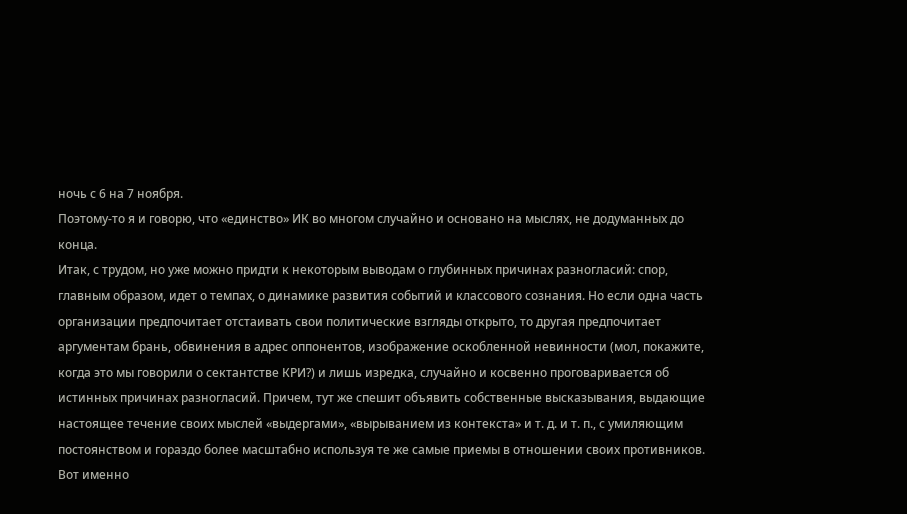ночь с 6 на 7 ноября.
Поэтому-то я и говорю, что «единство» ИК во многом случайно и основано на мыслях, не додуманных до конца.
Итак, с трудом, но уже можно придти к некоторым выводам о глубинных причинах разногласий: спор, главным образом, идет о темпах, о динамике развития событий и классового сознания. Но если одна часть организации предпочитает отстаивать свои политические взгляды открыто, то другая предпочитает аргументам брань, обвинения в адрес оппонентов, изображение оскобленной невинности (мол, покажите, когда это мы говорили о сектантстве КРИ?) и лишь изредка, случайно и косвенно проговаривается об истинных причинах разногласий. Причем, тут же спешит объявить собственные высказывания, выдающие настоящее течение своих мыслей «выдергами», «вырыванием из контекста» и т. д. и т. п., с умиляющим постоянством и гораздо более масштабно используя те же самые приемы в отношении своих противников.
Вот именно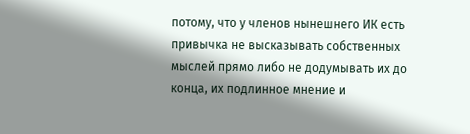потому, что у членов нынешнего ИК есть привычка не высказывать собственных мыслей прямо либо не додумывать их до конца, их подлинное мнение и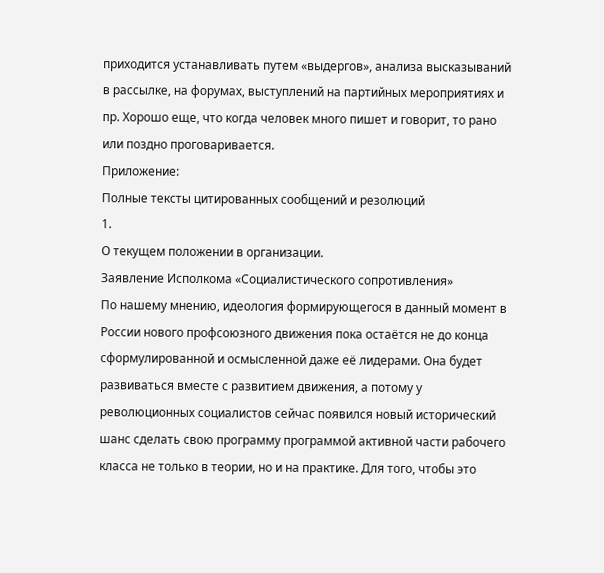приходится устанавливать путем «выдергов», анализа высказываний в рассылке, на форумах, выступлений на партийных мероприятиях и пр. Хорошо еще, что когда человек много пишет и говорит, то рано или поздно проговаривается.
Приложение:
Полные тексты цитированных сообщений и резолюций
1.
О текущем положении в организации.
Заявление Исполкома «Социалистического сопротивления»
По нашему мнению, идеология формирующегося в данный момент в России нового профсоюзного движения пока остаётся не до конца сформулированной и осмысленной даже её лидерами. Она будет развиваться вместе с развитием движения, а потому у революционных социалистов сейчас появился новый исторический шанс сделать свою программу программой активной части рабочего класса не только в теории, но и на практике. Для того, чтобы это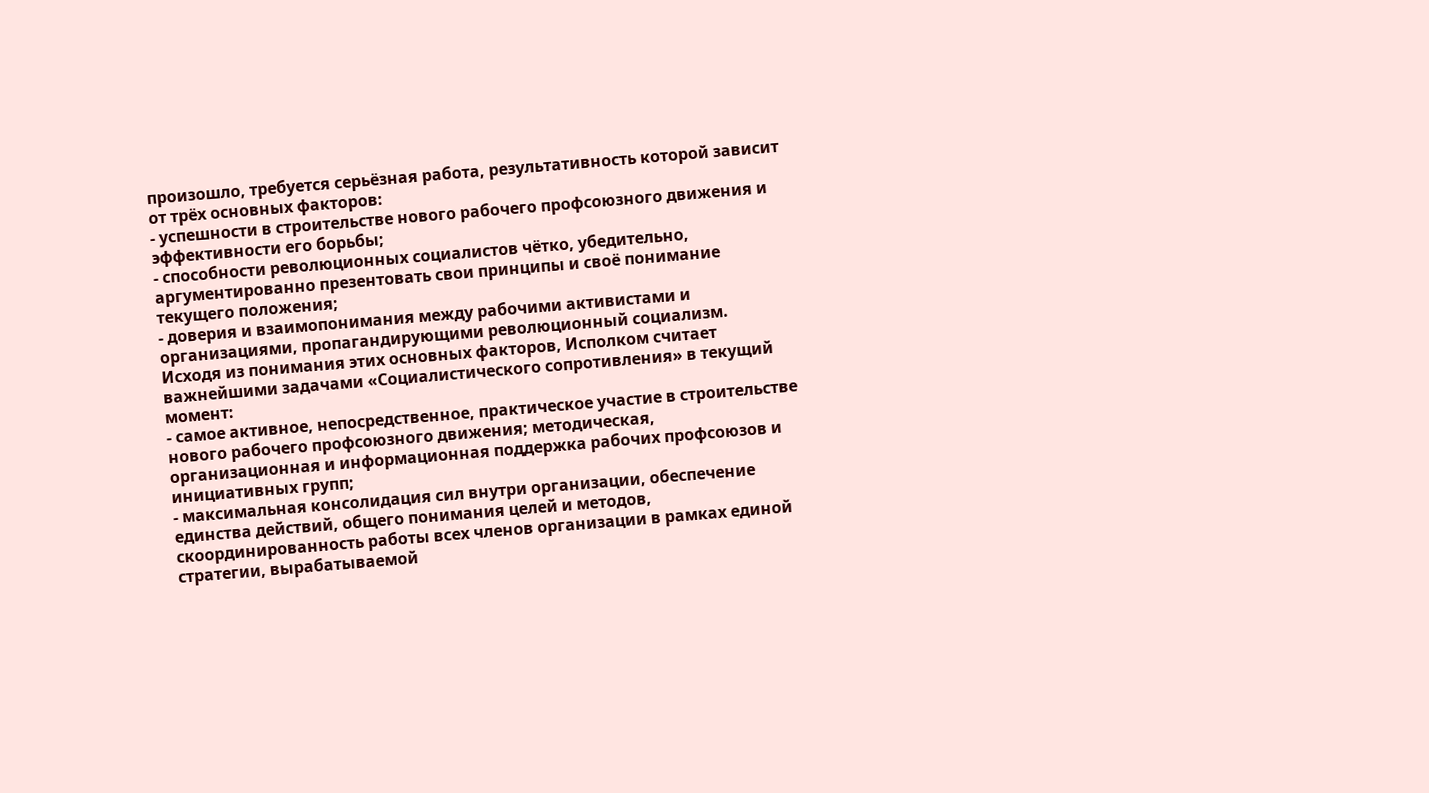произошло, требуется серьёзная работа, результативность которой зависит от трёх основных факторов:
- успешности в строительстве нового рабочего профсоюзного движения и эффективности его борьбы;
- способности революционных социалистов чётко, убедительно, аргументированно презентовать свои принципы и своё понимание текущего положения;
- доверия и взаимопонимания между рабочими активистами и организациями, пропагандирующими революционный социализм.
Исходя из понимания этих основных факторов, Исполком считает важнейшими задачами «Социалистического сопротивления» в текущий момент:
- самое активное, непосредственное, практическое участие в строительстве нового рабочего профсоюзного движения; методическая, организационная и информационная поддержка рабочих профсоюзов и инициативных групп;
- максимальная консолидация сил внутри организации, обеспечение единства действий, общего понимания целей и методов, скоординированность работы всех членов организации в рамках единой стратегии, вырабатываемой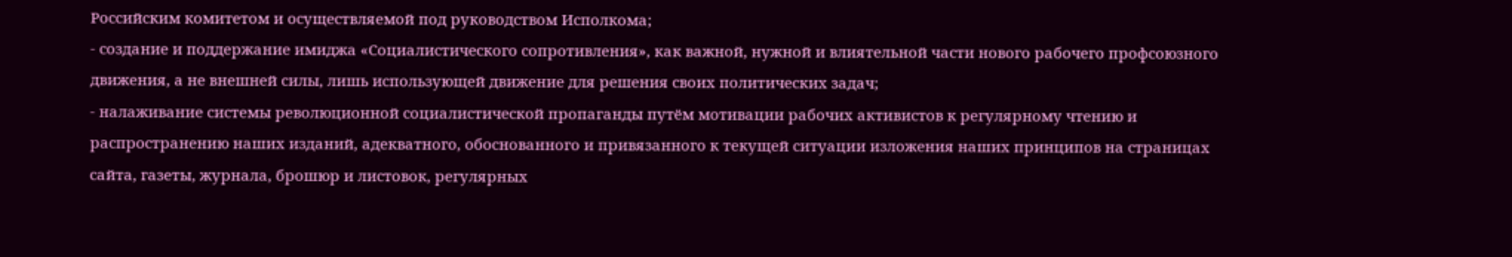Российским комитетом и осуществляемой под руководством Исполкома;
- создание и поддержание имиджа «Социалистического сопротивления», как важной, нужной и влиятельной части нового рабочего профсоюзного движения, а не внешней силы, лишь использующей движение для решения своих политических задач;
- налаживание системы революционной социалистической пропаганды путём мотивации рабочих активистов к регулярному чтению и распространению наших изданий, адекватного, обоснованного и привязанного к текущей ситуации изложения наших принципов на страницах сайта, газеты, журнала, брошюр и листовок, регулярных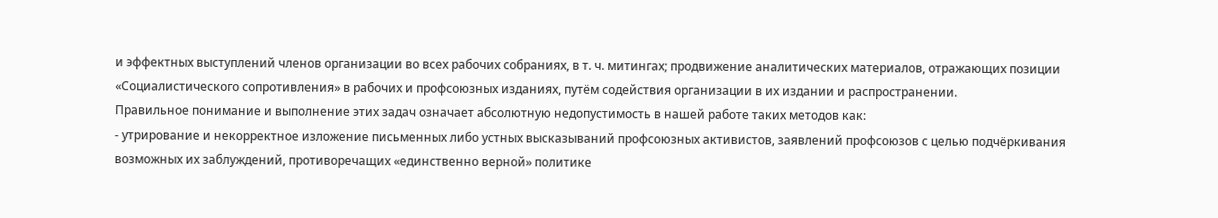и эффектных выступлений членов организации во всех рабочих собраниях, в т. ч. митингах; продвижение аналитических материалов, отражающих позиции «Социалистического сопротивления» в рабочих и профсоюзных изданиях, путём содействия организации в их издании и распространении.
Правильное понимание и выполнение этих задач означает абсолютную недопустимость в нашей работе таких методов как:
- утрирование и некорректное изложение письменных либо устных высказываний профсоюзных активистов, заявлений профсоюзов с целью подчёркивания возможных их заблуждений, противоречащих «единственно верной» политике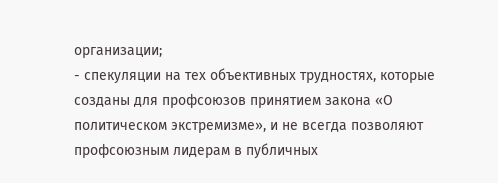организации;
- спекуляции на тех объективных трудностях, которые созданы для профсоюзов принятием закона «О политическом экстремизме», и не всегда позволяют профсоюзным лидерам в публичных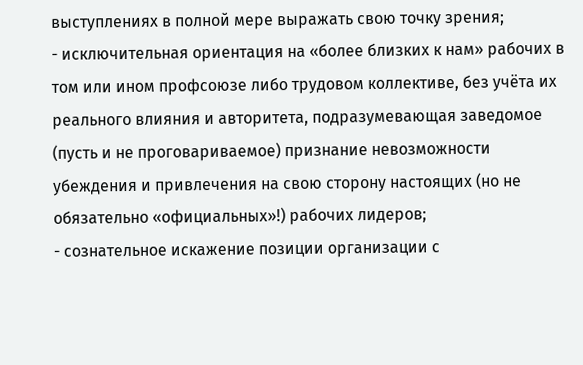выступлениях в полной мере выражать свою точку зрения;
- исключительная ориентация на «более близких к нам» рабочих в том или ином профсоюзе либо трудовом коллективе, без учёта их реального влияния и авторитета, подразумевающая заведомое (пусть и не проговариваемое) признание невозможности убеждения и привлечения на свою сторону настоящих (но не обязательно «официальных»!) рабочих лидеров;
- сознательное искажение позиции организации с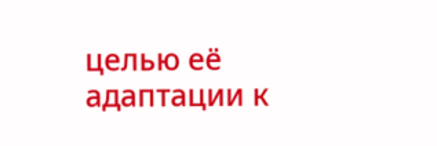целью её адаптации к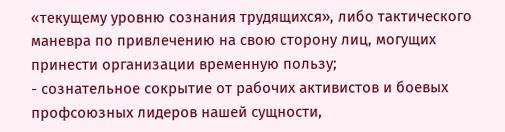«текущему уровню сознания трудящихся», либо тактического маневра по привлечению на свою сторону лиц, могущих принести организации временную пользу;
- сознательное сокрытие от рабочих активистов и боевых профсоюзных лидеров нашей сущности,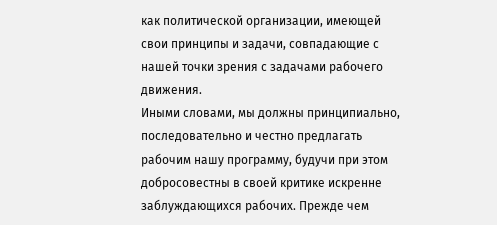как политической организации, имеющей свои принципы и задачи, совпадающие с нашей точки зрения с задачами рабочего движения.
Иными словами, мы должны принципиально, последовательно и честно предлагать рабочим нашу программу, будучи при этом добросовестны в своей критике искренне заблуждающихся рабочих. Прежде чем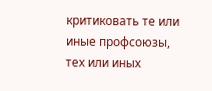критиковать те или иные профсоюзы, тех или иных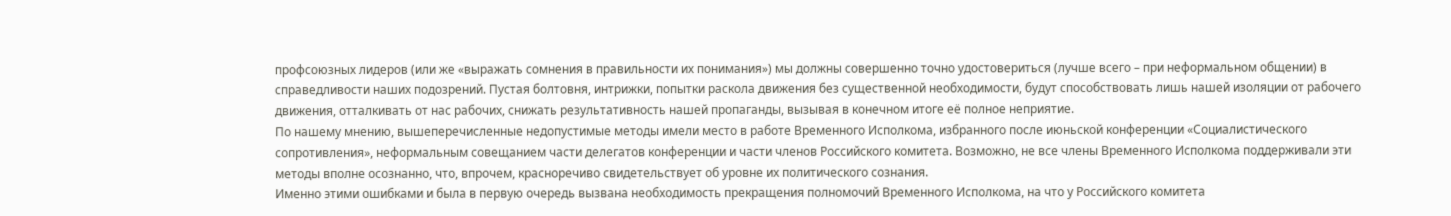профсоюзных лидеров (или же «выражать сомнения в правильности их понимания») мы должны совершенно точно удостовериться (лучше всего – при неформальном общении) в справедливости наших подозрений. Пустая болтовня, интрижки, попытки раскола движения без существенной необходимости, будут способствовать лишь нашей изоляции от рабочего движения, отталкивать от нас рабочих, снижать результативность нашей пропаганды, вызывая в конечном итоге её полное неприятие.
По нашему мнению, вышеперечисленные недопустимые методы имели место в работе Временного Исполкома, избранного после июньской конференции «Социалистического сопротивления», неформальным совещанием части делегатов конференции и части членов Российского комитета. Возможно, не все члены Временного Исполкома поддерживали эти методы вполне осознанно, что, впрочем, красноречиво свидетельствует об уровне их политического сознания.
Именно этими ошибками и была в первую очередь вызвана необходимость прекращения полномочий Временного Исполкома, на что у Российского комитета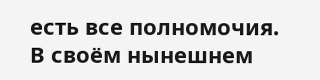есть все полномочия.
В своём нынешнем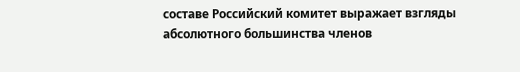составе Российский комитет выражает взгляды абсолютного большинства членов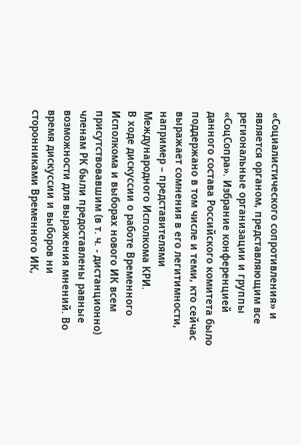«Социалистического сопротивления» и является органом, представляющим все региональные организации и группы «СоцСопра». Избрание конференцией данного состава Российского комитета было поддержано в том числе и теми, кто сейчас выражает сомнения в его легитимности, например – представителями Международного Исполкома КРИ.
В ходе дискуссии о работе Временного Исполкома и выборах нового ИК всем присутствовавшим (в т. ч. - дистанционно) членам РК были предоставлены равные возможности для выражения мнений. Во время дискуссии и выборов ни сторонниками Временного ИК,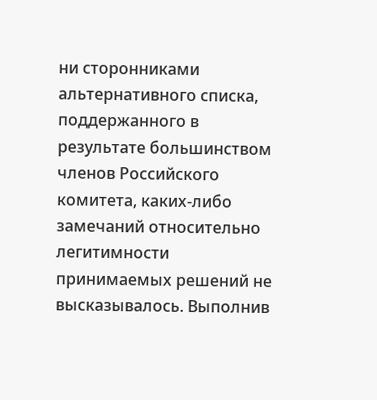ни сторонниками альтернативного списка, поддержанного в результате большинством членов Российского комитета, каких-либо замечаний относительно легитимности принимаемых решений не высказывалось. Выполнив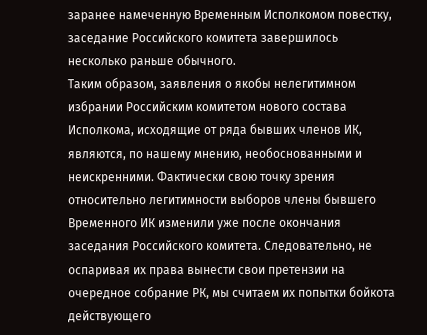заранее намеченную Временным Исполкомом повестку, заседание Российского комитета завершилось несколько раньше обычного.
Таким образом, заявления о якобы нелегитимном избрании Российским комитетом нового состава Исполкома, исходящие от ряда бывших членов ИК, являются, по нашему мнению, необоснованными и неискренними. Фактически свою точку зрения относительно легитимности выборов члены бывшего Временного ИК изменили уже после окончания заседания Российского комитета. Следовательно, не оспаривая их права вынести свои претензии на очередное собрание РК, мы считаем их попытки бойкота действующего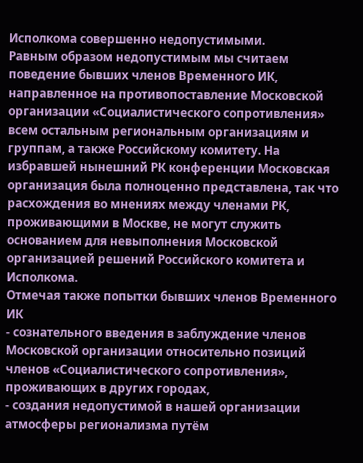Исполкома совершенно недопустимыми.
Равным образом недопустимым мы считаем поведение бывших членов Временного ИК, направленное на противопоставление Московской организации «Социалистического сопротивления» всем остальным региональным организациям и группам, а также Российскому комитету. На избравшей нынешний РК конференции Московская организация была полноценно представлена, так что расхождения во мнениях между членами РК, проживающими в Москве, не могут служить основанием для невыполнения Московской организацией решений Российского комитета и Исполкома.
Отмечая также попытки бывших членов Временного ИК
- сознательного введения в заблуждение членов Московской организации относительно позиций членов «Социалистического сопротивления», проживающих в других городах,
- создания недопустимой в нашей организации атмосферы регионализма путём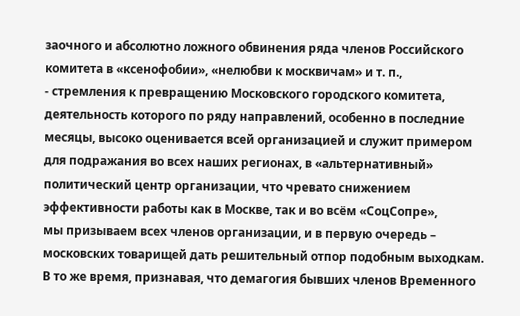заочного и абсолютно ложного обвинения ряда членов Российского комитета в «ксенофобии», «нелюбви к москвичам» и т. п.,
- стремления к превращению Московского городского комитета, деятельность которого по ряду направлений, особенно в последние месяцы, высоко оценивается всей организацией и служит примером для подражания во всех наших регионах, в «альтернативный» политический центр организации, что чревато снижением эффективности работы как в Москве, так и во всём «СоцСопре»,
мы призываем всех членов организации, и в первую очередь – московских товарищей дать решительный отпор подобным выходкам.
В то же время, признавая, что демагогия бывших членов Временного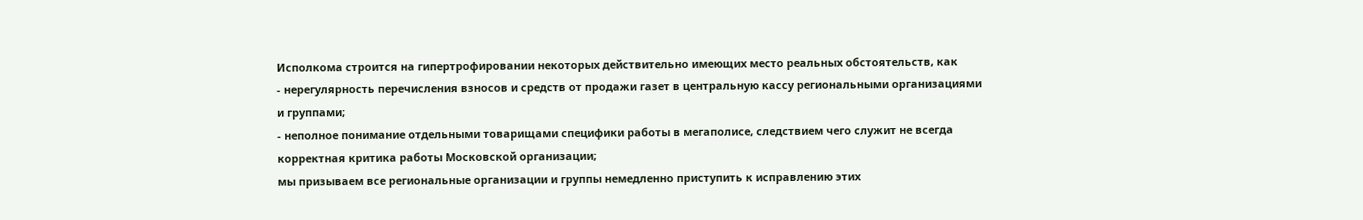Исполкома строится на гипертрофировании некоторых действительно имеющих место реальных обстоятельств, как
- нерегулярность перечисления взносов и средств от продажи газет в центральную кассу региональными организациями и группами;
- неполное понимание отдельными товарищами специфики работы в мегаполисе, следствием чего служит не всегда корректная критика работы Московской организации;
мы призываем все региональные организации и группы немедленно приступить к исправлению этих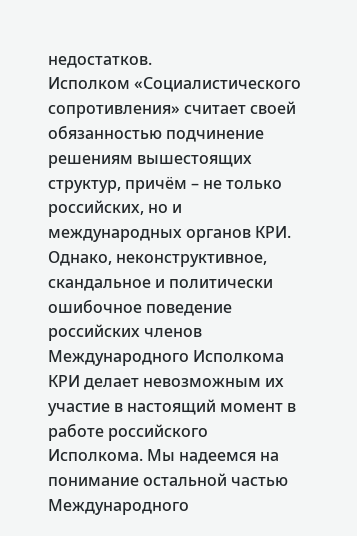недостатков.
Исполком «Социалистического сопротивления» считает своей обязанностью подчинение решениям вышестоящих структур, причём – не только российских, но и международных органов КРИ. Однако, неконструктивное, скандальное и политически ошибочное поведение российских членов Международного Исполкома КРИ делает невозможным их участие в настоящий момент в работе российского Исполкома. Мы надеемся на понимание остальной частью Международного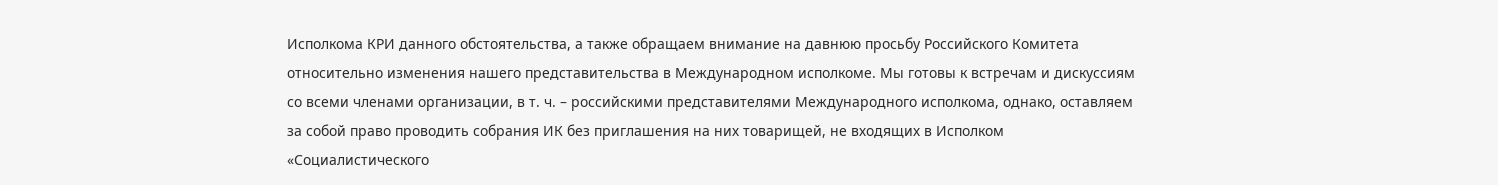Исполкома КРИ данного обстоятельства, а также обращаем внимание на давнюю просьбу Российского Комитета относительно изменения нашего представительства в Международном исполкоме. Мы готовы к встречам и дискуссиям со всеми членами организации, в т. ч. – российскими представителями Международного исполкома, однако, оставляем за собой право проводить собрания ИК без приглашения на них товарищей, не входящих в Исполком «Социалистического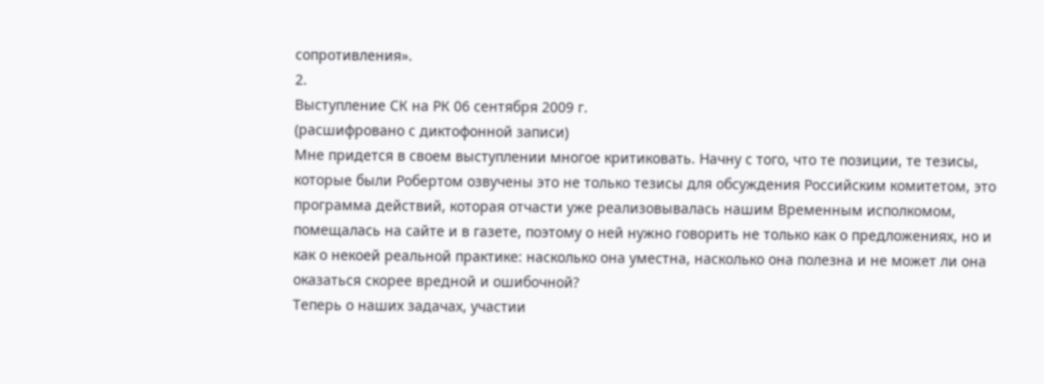сопротивления».
2.
Выступление СК на РК 06 сентября 2009 г.
(расшифровано с диктофонной записи)
Мне придется в своем выступлении многое критиковать. Начну с того, что те позиции, те тезисы, которые были Робертом озвучены это не только тезисы для обсуждения Российским комитетом, это программа действий, которая отчасти уже реализовывалась нашим Временным исполкомом, помещалась на сайте и в газете, поэтому о ней нужно говорить не только как о предложениях, но и как о некоей реальной практике: насколько она уместна, насколько она полезна и не может ли она оказаться скорее вредной и ошибочной?
Теперь о наших задачах, участии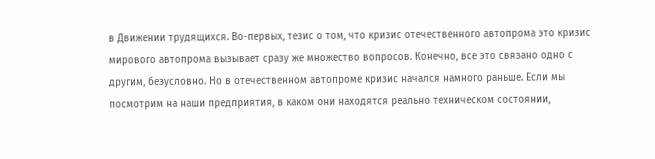в Движении трудящихся. Во-первых, тезис о том, что кризис отечественного автопрома это кризис мирового автопрома вызывает сразу же множество вопросов. Конечно, все это связано одно с другим, безусловно. Но в отечественном автопроме кризис начался намного раньше. Если мы посмотрим на наши предприятия, в каком они находятся реально техническом состоянии,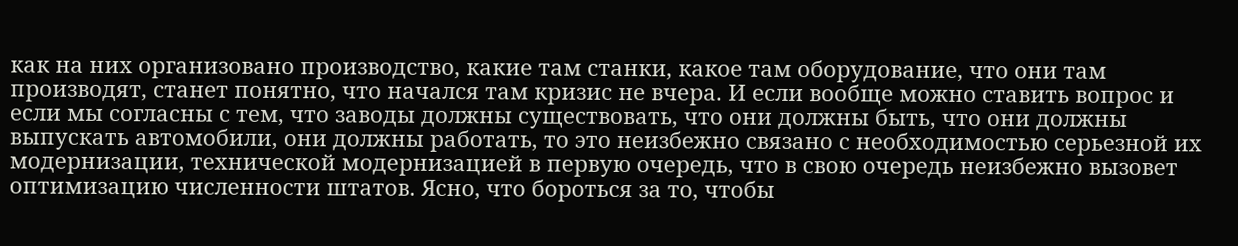как на них организовано производство, какие там станки, какое там оборудование, что они там производят, станет понятно, что начался там кризис не вчера. И если вообще можно ставить вопрос и если мы согласны с тем, что заводы должны существовать, что они должны быть, что они должны выпускать автомобили, они должны работать, то это неизбежно связано с необходимостью серьезной их модернизации, технической модернизацией в первую очередь, что в свою очередь неизбежно вызовет оптимизацию численности штатов. Ясно, что бороться за то, чтобы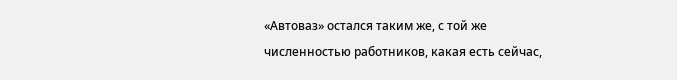«Автоваз» остался таким же, с той же численностью работников, какая есть сейчас,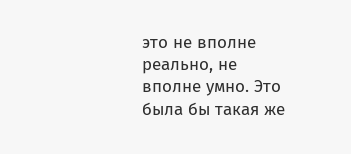это не вполне реально, не вполне умно. Это была бы такая же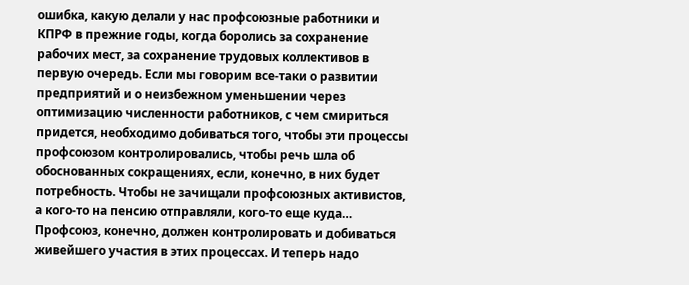ошибка, какую делали у нас профсоюзные работники и КПРФ в прежние годы, когда боролись за сохранение рабочих мест, за сохранение трудовых коллективов в первую очередь. Если мы говорим все-таки о развитии предприятий и о неизбежном уменьшении через оптимизацию численности работников, с чем смириться придется, необходимо добиваться того, чтобы эти процессы профсоюзом контролировались, чтобы речь шла об обоснованных сокращениях, если, конечно, в них будет потребность. Чтобы не зачищали профсоюзных активистов, а кого-то на пенсию отправляли, кого-то еще куда… Профсоюз, конечно, должен контролировать и добиваться живейшего участия в этих процессах. И теперь надо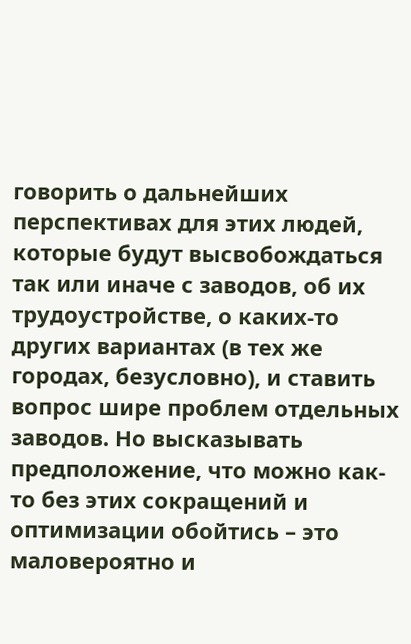говорить о дальнейших перспективах для этих людей, которые будут высвобождаться так или иначе с заводов, об их трудоустройстве, о каких-то других вариантах (в тех же городах, безусловно), и ставить вопрос шире проблем отдельных заводов. Но высказывать предположение, что можно как-то без этих сокращений и оптимизации обойтись – это маловероятно и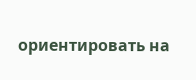ориентировать на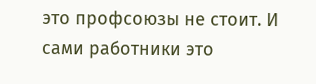это профсоюзы не стоит. И сами работники это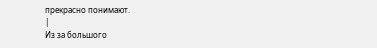прекрасно понимают.
|
Из за большого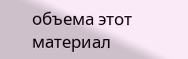объема этот материал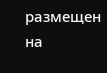размещен на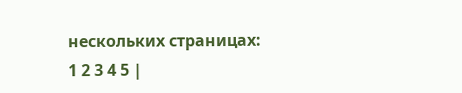нескольких страницах:
1 2 3 4 5 |